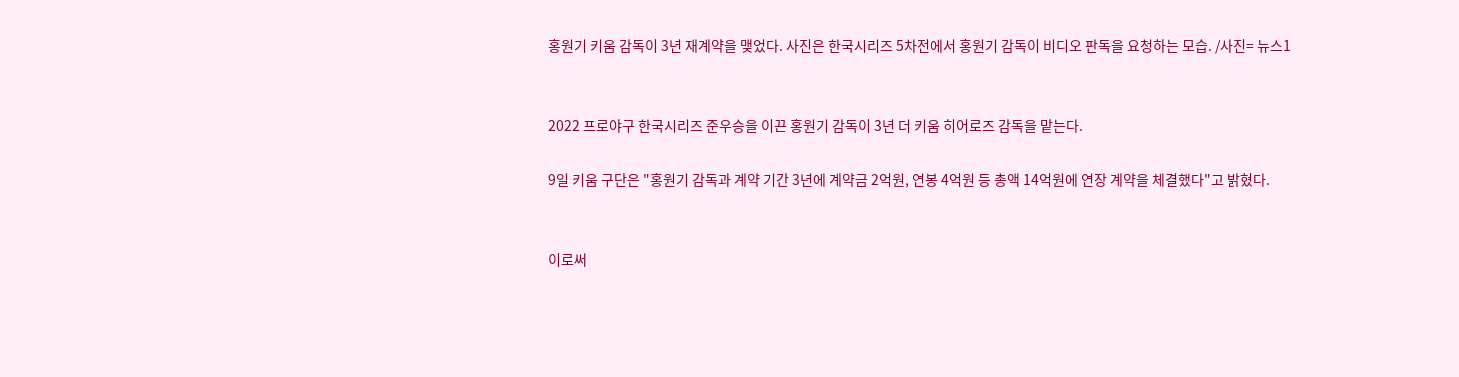홍원기 키움 감독이 3년 재계약을 맺었다. 사진은 한국시리즈 5차전에서 홍원기 감독이 비디오 판독을 요청하는 모습. /사진= 뉴스1


2022 프로야구 한국시리즈 준우승을 이끈 홍원기 감독이 3년 더 키움 히어로즈 감독을 맡는다.

9일 키움 구단은 "홍원기 감독과 계약 기간 3년에 계약금 2억원, 연봉 4억원 등 총액 14억원에 연장 계약을 체결했다"고 밝혔다.


이로써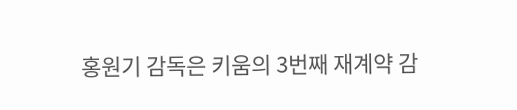홍원기 감독은 키움의 3번째 재계약 감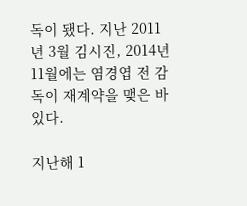독이 됐다. 지난 2011년 3월 김시진, 2014년 11월에는 염경엽 전 감독이 재계약을 맺은 바 있다.

지난해 1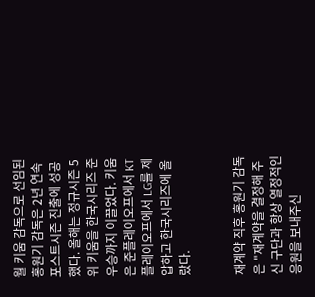월 키움 감독으로 선임된 홍원기 감독은 2년 연속 포스트시즌 진출에 성공했다. 올해는 정규시즌 5위 키움을 한국시리즈 준우승까지 이끌었다. 키움은 준플레이오프에서 KT 플레이오프에서 LG를 제압하고 한국시리즈에 올랐다.


재계약 직후 홍원기 감독은 "재계약을 결정해 주신 구단과 항상 열정적인 응원을 보내주신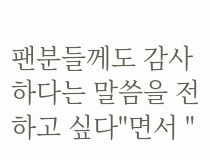팬분들께도 감사하다는 말씀을 전하고 싶다"면서 "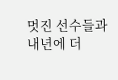멋진 선수들과 내년에 더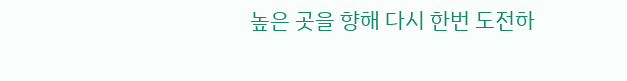높은 곳을 향해 다시 한번 도전하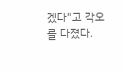겠다"고 각오를 다졌다.